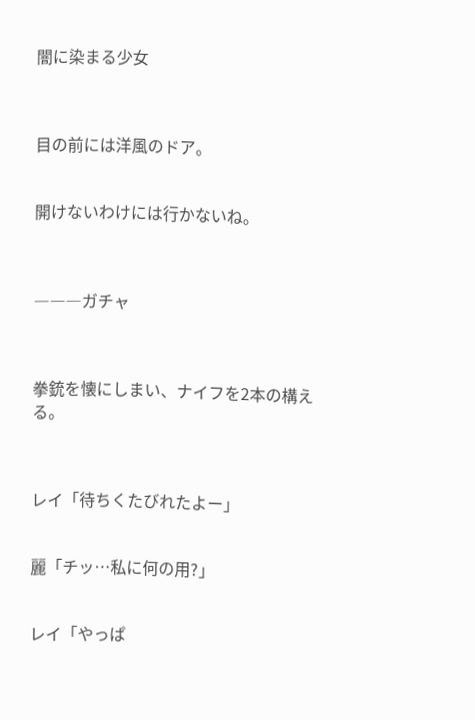闇に染まる少女



目の前には洋風のドア。


開けないわけには行かないね。



―――ガチャ



拳銃を懐にしまい、ナイフを2本の構える。



レイ「待ちくたびれたよー」


麗「チッ…私に何の用?」


レイ「やっぱ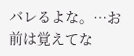バレるよな。…お前は覚えてな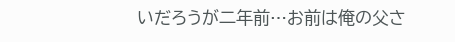いだろうが二年前…お前は俺の父さ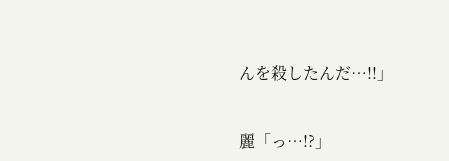んを殺したんだ…!!」


麗「っ…!?」